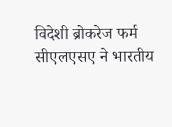विदेशी ब्रोकरेज फर्म सीएलएसए ने भारतीय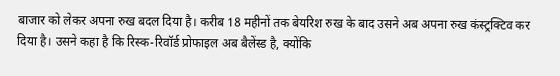बाजार को लेकर अपना रुख बदल दिया है। करीब 18 महीनों तक बेयरिश रुख के बाद उसने अब अपना रुख कंस्ट्रक्टिव कर दिया है। उसने कहा है कि रिस्क-रिवॉर्ड प्रोफाइल अब बैलेंस्ड है, क्योंकि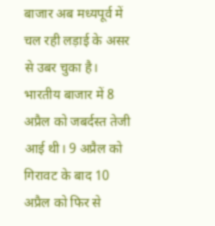बाजार अब मध्यपूर्व में चल रही लड़ाई के असर से उबर चुका है। भारतीय बाजार में 8 अप्रैल को जबर्दस्त तेजी आई थी। 9 अप्रैल को गिरावट के बाद 10 अप्रैल को फिर से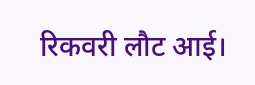रिकवरी लौट आई।